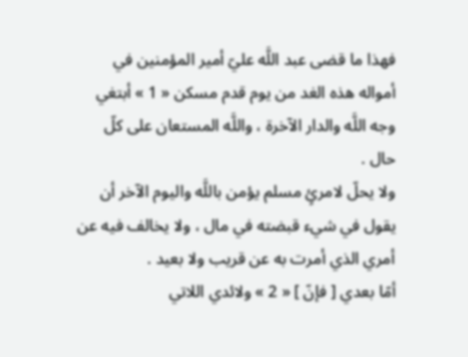فهذا ما قضى عبد اللَّه عليّ أمير المؤمنين في أمواله هذه الغد من يوم قدم مسكن « 1 » أبتغي وجه اللَّه والدار الآخرة ، واللَّه المستعان على كلّ حال .
ولا يحلّ لامرئٍ مسلم يؤمن باللَّه واليوم الآخر أن يقول في شيء قبضته في مال ، ولا يخالف فيه عن أمري الذي أمرت به عن قريب ولا بعيد .
أمّا بعدي [ فإنّ ] « 2 » ولائدي اللاتي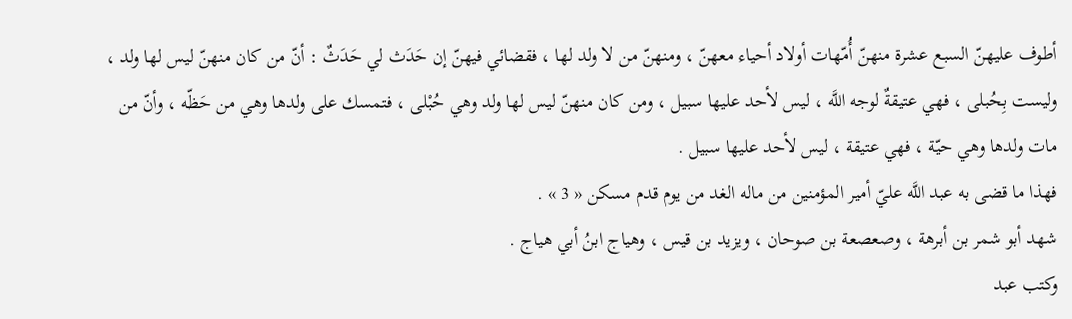أطوف عليهنّ السبع عشرة منهنّ أُمّهات أولاد أحياء معهنّ ، ومنهنّ من لا ولد لها ، فقضائي فيهنّ إن حَدَث لي حَدَثٌ : أنّ من كان منهنّ ليس لها ولد ، وليست بِحُبلى ، فهي عتيقةٌ لوجه اللَّه ، ليس لأحد عليها سبيل ، ومن كان منهنّ ليس لها ولد وهي حُبْلى ، فتمسك على ولدها وهي من حَظّه ، وأنّ من مات ولدها وهي حيّة ، فهي عتيقة ، ليس لأحد عليها سبيل .
فهذا ما قضى به عبد اللَّه عليّ أمير المؤمنين من ماله الغد من يوم قدم مسكن « 3 » .
شهد أبو شمر بن أبرهة ، وصعصعة بن صوحان ، ويزيد بن قيس ، وهياج ابنُ أبي هياج .
وكتب عبد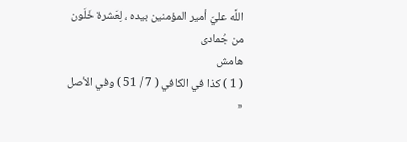اللَّه عليّ أمير المؤمنين بيده ، لِعَشرة خَلَون من جُمادى
هامش
( 1 ) كذا في الكافي ( 7 / 51 ) وفي الأصل «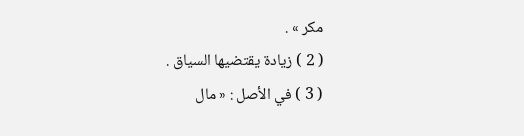مكر » .
( 2 ) زيادة يقتضيها السياق .
( 3 ) في الأصل : « مال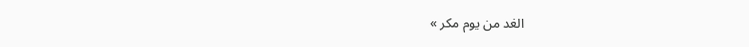الغد من يوم مكر »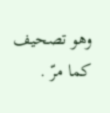وهو تصحيف كما مرّ .